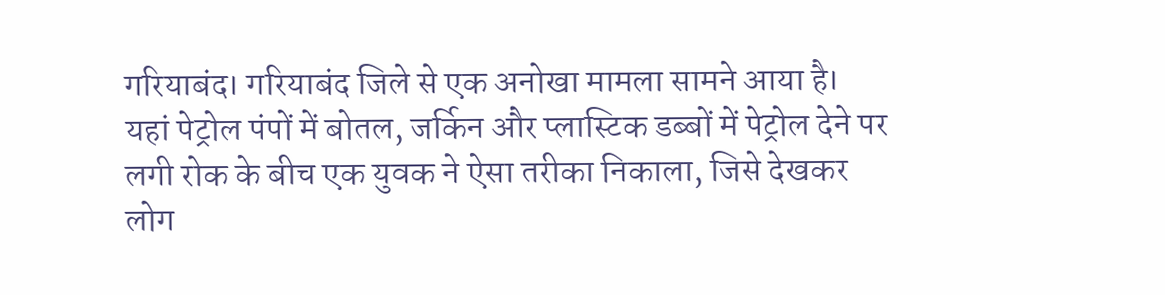गरियाबंद। गरियाबंद जिले से एक अनोखा मामला सामने आया है। यहां पेट्रोल पंपों में बोतल, जर्किन और प्लास्टिक डब्बों में पेट्रोल देने पर लगी रोक के बीच एक युवक ने ऐसा तरीका निकाला, जिसे देखकर लोग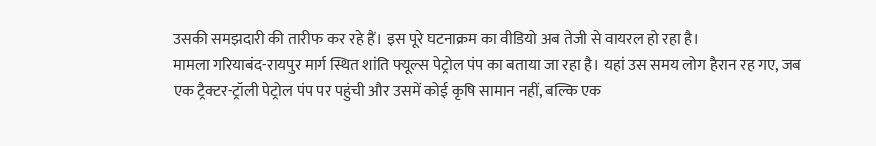उसकी समझदारी की तारीफ कर रहे हैं। इस पूरे घटनाक्रम का वीडियो अब तेजी से वायरल हो रहा है।
मामला गरियाबंद-रायपुर मार्ग स्थित शांति फ्यूल्स पेट्रोल पंप का बताया जा रहा है। यहां उस समय लोग हैरान रह गए, जब एक ट्रैक्टर-ट्रॉली पेट्रोल पंप पर पहुंची और उसमें कोई कृषि सामान नहीं, बल्कि एक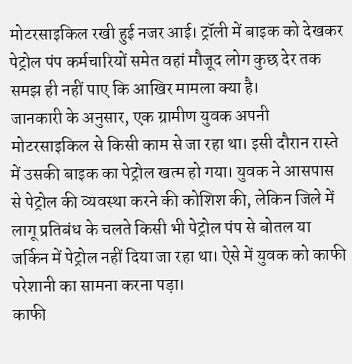मोटरसाइकिल रखी हुई नजर आई। ट्रॉली में बाइक को देखकर पेट्रोल पंप कर्मचारियों समेत वहां मौजूद लोग कुछ देर तक समझ ही नहीं पाए कि आखिर मामला क्या है।
जानकारी के अनुसार, एक ग्रामीण युवक अपनी मोटरसाइकिल से किसी काम से जा रहा था। इसी दौरान रास्ते में उसकी बाइक का पेट्रोल खत्म हो गया। युवक ने आसपास से पेट्रोल की व्यवस्था करने की कोशिश की, लेकिन जिले में लागू प्रतिबंध के चलते किसी भी पेट्रोल पंप से बोतल या जर्किन में पेट्रोल नहीं दिया जा रहा था। ऐसे में युवक को काफी परेशानी का सामना करना पड़ा।
काफी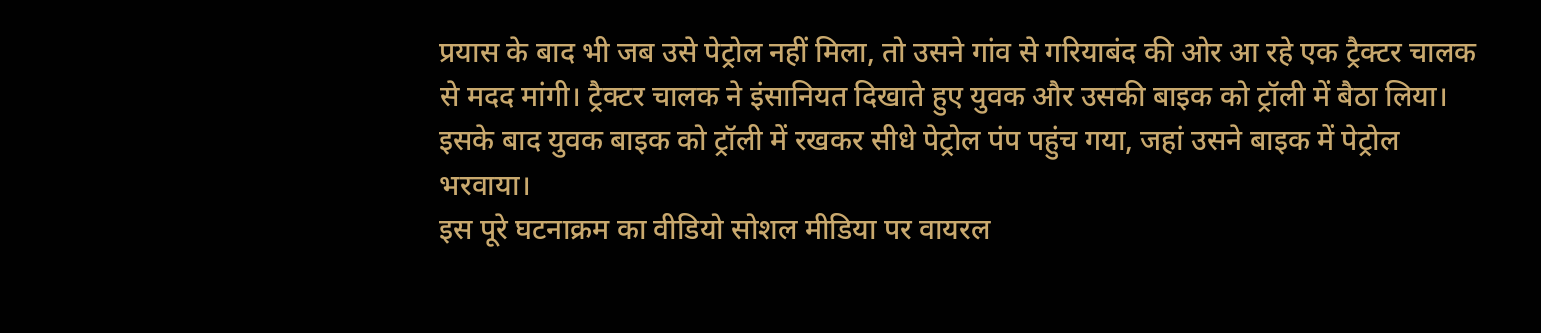प्रयास के बाद भी जब उसे पेट्रोल नहीं मिला, तो उसने गांव से गरियाबंद की ओर आ रहे एक ट्रैक्टर चालक से मदद मांगी। ट्रैक्टर चालक ने इंसानियत दिखाते हुए युवक और उसकी बाइक को ट्रॉली में बैठा लिया। इसके बाद युवक बाइक को ट्रॉली में रखकर सीधे पेट्रोल पंप पहुंच गया, जहां उसने बाइक में पेट्रोल भरवाया।
इस पूरे घटनाक्रम का वीडियो सोशल मीडिया पर वायरल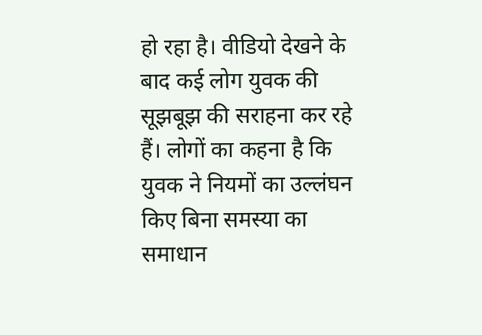हो रहा है। वीडियो देखने के बाद कई लोग युवक की सूझबूझ की सराहना कर रहे हैं। लोगों का कहना है कि युवक ने नियमों का उल्लंघन किए बिना समस्या का समाधान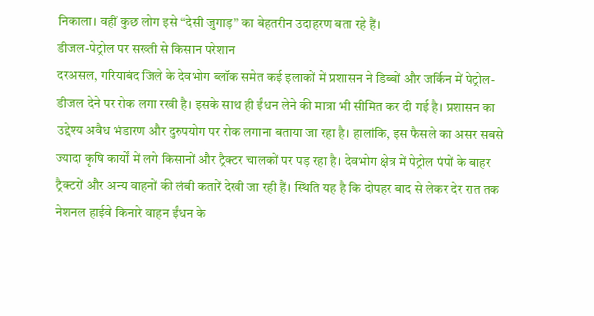निकाला। वहीं कुछ लोग इसे “देसी जुगाड़” का बेहतरीन उदाहरण बता रहे हैं।
डीजल-पेट्रोल पर सख्ती से किसान परेशान
दरअसल, गरियाबंद जिले के देवभोग ब्लॉक समेत कई इलाकों में प्रशासन ने डिब्बों और जर्किन में पेट्रोल-डीजल देने पर रोक लगा रखी है। इसके साथ ही ईंधन लेने की मात्रा भी सीमित कर दी गई है। प्रशासन का उद्देश्य अवैध भंडारण और दुरुपयोग पर रोक लगाना बताया जा रहा है। हालांकि, इस फैसले का असर सबसे ज्यादा कृषि कार्यों में लगे किसानों और ट्रैक्टर चालकों पर पड़ रहा है। देवभोग क्षेत्र में पेट्रोल पंपों के बाहर ट्रैक्टरों और अन्य वाहनों की लंबी कतारें देखी जा रही हैं। स्थिति यह है कि दोपहर बाद से लेकर देर रात तक नेशनल हाईवे किनारे वाहन ईंधन के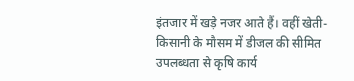इंतजार में खड़े नजर आते हैं। वहीं खेती-किसानी के मौसम में डीजल की सीमित उपलब्धता से कृषि कार्य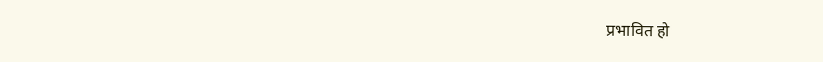प्रभावित हो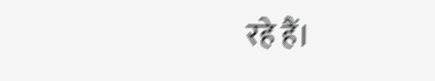रहे हैं।